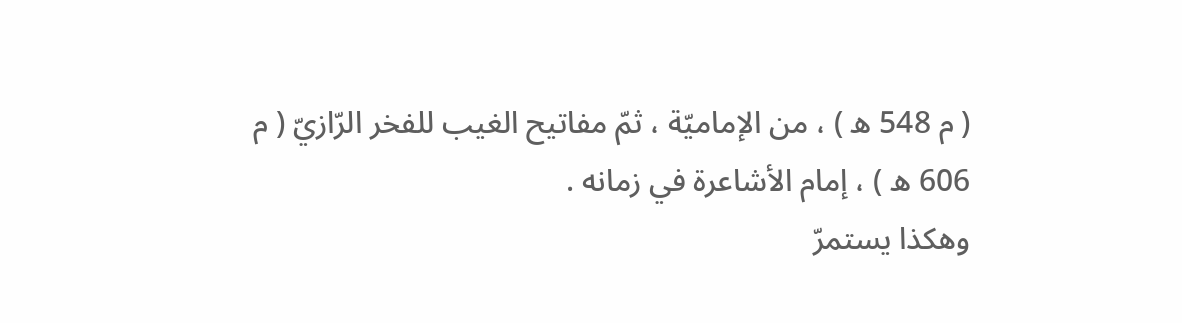( م 548 ه ) ، من الإماميّة ، ثمّ مفاتيح الغيب للفخر الرّازيّ ( م 606 ه ) ، إمام الأشاعرة في زمانه .
وهكذا يستمرّ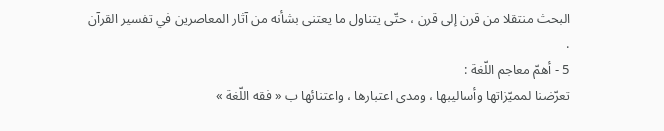البحث منتقلا من قرن إلى قرن ، حتّى يتناول ما يعتنى بشأنه من آثار المعاصرين في تفسير القرآن .
5 - أهمّ معاجم اللّغة :
تعرّضنا لمميّزاتها وأساليبها ، ومدى اعتبارها ، واعتنائها ب « فقه اللّغة »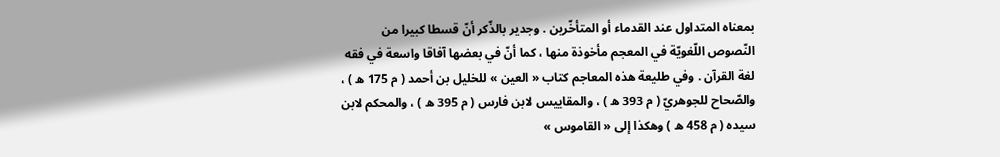بمعناه المتداول عند القدماء أو المتأخّرين . وجدير بالذّكر أنّ قسطا كبيرا من النّصوص اللّغويّة في المعجم مأخوذة منها ، كما أنّ في بعضها آفاقا واسعة في فقه لغة القرآن . وفي طليعة هذه المعاجم كتاب « العين » للخليل بن أحمد ( م 175 ه ) ، والصّحاح للجوهريّ ( م 393 ه ) ، والمقاييس لابن فارس ( م 395 ه ) ، والمحكم لابن سيده ( م 458 ه ) وهكذا إلى « القاموس »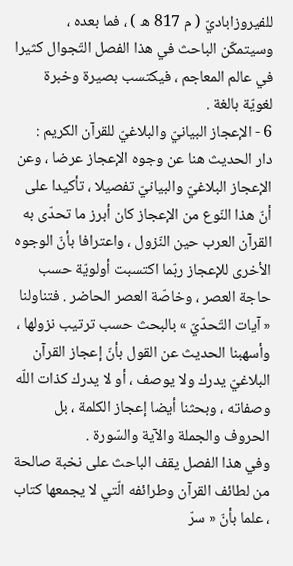للفيروزاباديّ ( م 817 ه ) ، فما بعده ، وسيتمكّن الباحث في هذا الفصل التّجوال كثيرا في عالم المعاجم ، فيكتسب بصيرة وخبرة لغويّة بالغة .
6 - الإعجاز البيانيّ والبلاغيّ للقرآن الكريم :
دار الحديث هنا عن وجوه الإعجاز عرضا ، وعن الإعجاز البلاغيّ والبيانيّ تفصيلا ، تأكيدا على أنّ هذا النّوع من الإعجاز كان أبرز ما تحدّى به القرآن العرب حين النّزول ، واعترافا بأنّ الوجوه الأخرى للإعجاز ربّما اكتسبت أولويّة حسب حاجة العصر ، وخاصّة العصر الحاضر . فتناولنا « آيات التّحدّيّ » بالبحث حسب ترتيب نزولها ، وأسهبنا الحديث عن القول بأنّ إعجاز القرآن البلاغيّ يدرك ولا يوصف ، أو لا يدرك كذات اللّه وصفاته ، وبحثنا أيضا إعجاز الكلمة ، بل الحروف والجملة والآية والسّورة .
وفي هذا الفصل يقف الباحث على نخبة صالحة من لطائف القرآن وطرائفه الّتي لا يجمعها كتاب ، علما بأنّ « سرّ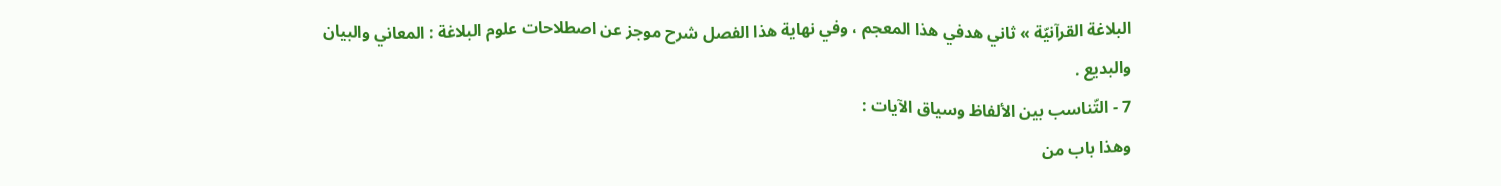البلاغة القرآنيّة » ثاني هدفي هذا المعجم ، وفي نهاية هذا الفصل شرح موجز عن اصطلاحات علوم البلاغة : المعاني والبيان والبديع .
7 - التّناسب بين الألفاظ وسياق الآيات :
وهذا باب من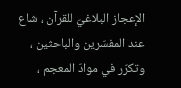الإعجاز البلاغيّ للقرآن ، شاع عند المفسّرين والباحثين ، وتكرّر في موادّ المعجم ،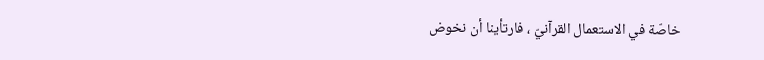خاصّة في الاستعمال القرآنيّ ، فارتأينا أن نخوض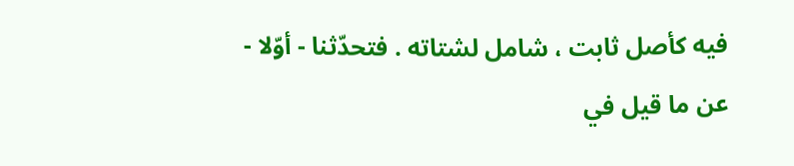فيه كأصل ثابت ، شامل لشتاته . فتحدّثنا - أوّلا - عن ما قيل في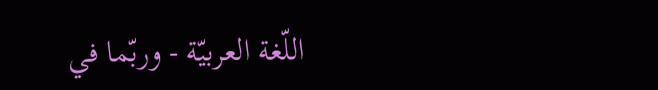اللّغة العربيّة - وربّما في